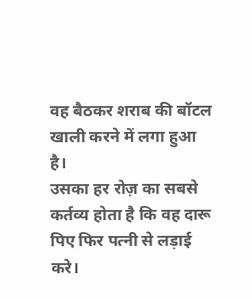वह बैठकर शराब की बॉटल खाली करने में लगा हुआ है।
उसका हर रोज़ का सबसे कर्तव्य होता है कि वह दारू पिए फिर पत्नी से लड़ाई करे।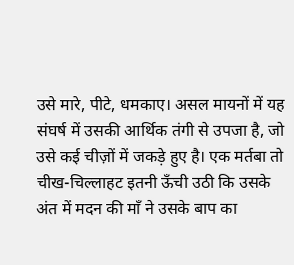उसे मारे, पीटे, धमकाए। असल मायनों में यह संघर्ष में उसकी आर्थिक तंगी से उपजा है, जो उसे कई चीज़ों में जकड़े हुए है। एक मर्तबा तो चीख-चिल्लाहट इतनी ऊँची उठी कि उसके अंत में मदन की माँ ने उसके बाप का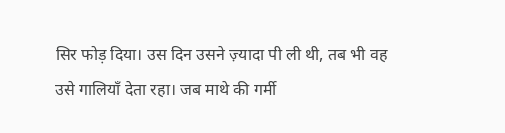सिर फोड़ दिया। उस दिन उसने ज़्यादा पी ली थी, तब भी वह उसे गालियाँ देता रहा। जब माथे की गर्मी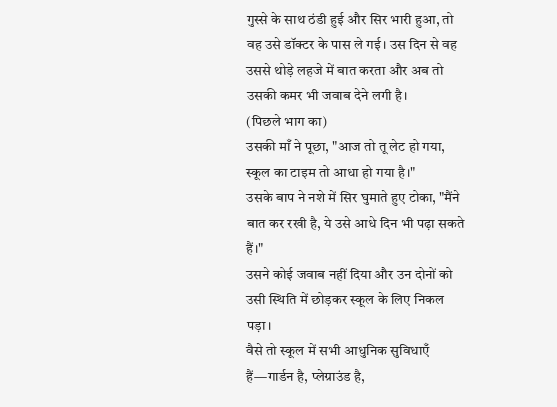गुस्से के साथ ठंडी हुई और सिर भारी हुआ, तो वह उसे डॉक्टर के पास ले गई। उस दिन से वह उससे थोड़े लहजे में बात करता और अब तो उसकी कमर भी जवाब देने लगी है।
(पिछले भाग का)
उसकी माँ ने पूछा, "आज तो तू लेट हो गया, स्कूल का टाइम तो आधा हो गया है।"
उसके बाप ने नशे में सिर घुमाते हुए टोका, "मैंने बात कर रखी है, ये उसे आधे दिन भी पढ़ा सकते हैं।"
उसने कोई जवाब नहीं दिया और उन दोनों को उसी स्थिति में छोड़कर स्कूल के लिए निकल पड़ा।
वैसे तो स्कूल में सभी आधुनिक सुविधाएँ हैं—गार्डन है, प्लेग्राउंड है,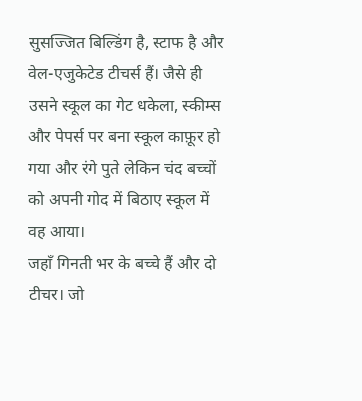सुसज्जित बिल्डिंग है, स्टाफ है और वेल-एजुकेटेड टीचर्स हैं। जैसे ही उसने स्कूल का गेट धकेला, स्कीम्स और पेपर्स पर बना स्कूल काफ़ूर हो गया और रंगे पुते लेकिन चंद बच्चों को अपनी गोद में बिठाए स्कूल में वह आया।
जहाँ गिनती भर के बच्चे हैं और दो टीचर। जो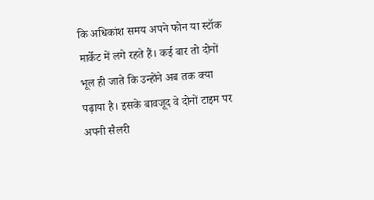कि अधिकांश समय अपने फोन या स्टॉक मार्केट में लगे रहते हैं। कई बार तो दोनों भूल ही जाते कि उन्होंने अब तक क्या पढ़ाया है। इसके बावजूद वे दोनों टाइम पर अपनी सैलरी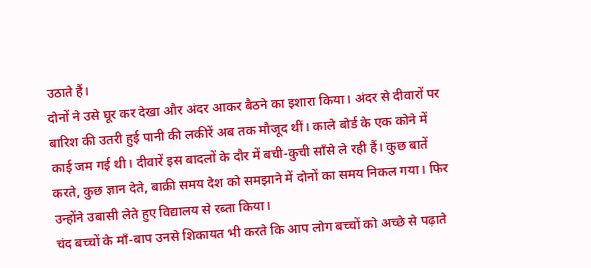उठाते हैं।
दोनों ने उसे घूर कर देखा और अंदर आकर बैठने का इशारा किया। अंदर से दीवारों पर बारिश की उतरी हुई पानी की लकीरें अब तक मौजूद थीं। काले बोर्ड के एक कोने में काई जम गई थी। दीवारें इस बादलों के दौर में बची-कुची साँसे ले रही हैं। कुछ बातें करते, कुछ ज्ञान देते, बाक़ी समय देश को समझाने में दोनों का समय निकल गया। फिर उन्होंने उबासी लेते हुए विद्यालय से रब्ता किया।
चंद बच्चों के माँ-बाप उनसे शिकायत भी करते कि आप लोग बच्चों को अच्छे से पढ़ाते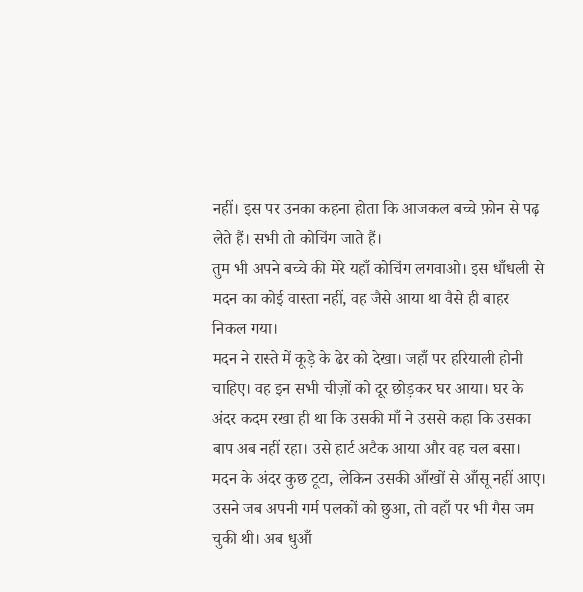नहीं। इस पर उनका कहना होता कि आजकल बच्चे फ़ोन से पढ़ लेते हैं। सभी तो कोचिंग जाते हैं।
तुम भी अपने बच्चे की मेरे यहाँ कोचिंग लगवाओ। इस धाँधली से मदन का कोई वास्ता नहीं, वह जैसे आया था वैसे ही बाहर निकल गया।
मदन ने रास्ते में कूड़े के ढेर को देखा। जहाँ पर हरियाली होनी चाहिए। वह इन सभी चीज़ों को दूर छोड़कर घर आया। घर के अंदर कदम रखा ही था कि उसकी माँ ने उससे कहा कि उसका बाप अब नहीं रहा। उसे हार्ट अटैक आया और वह चल बसा। मदन के अंदर कुछ टूटा, लेकिन उसकी आँखों से आँसू नहीं आए। उसने जब अपनी गर्म पलकों को छुआ, तो वहाँ पर भी गैस जम चुकी थी। अब धुआँ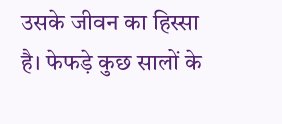उसके जीवन का हिस्सा है। फेफड़े कुछ सालों के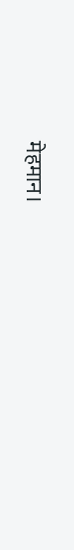मेहमान।